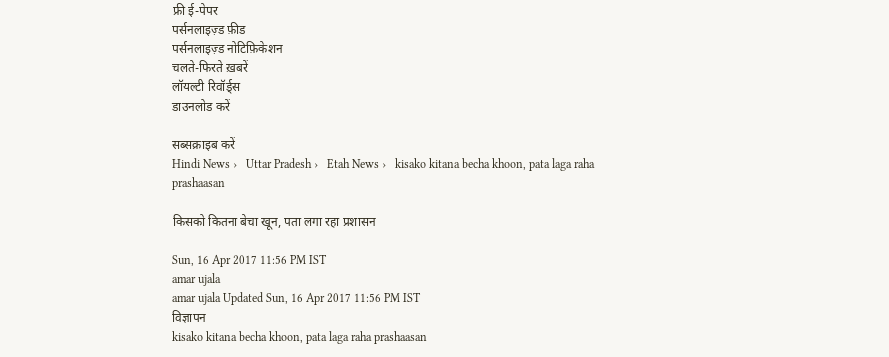फ्री ई-पेपर
पर्सनलाइज़्ड फ़ीड
पर्सनलाइज़्ड नोटिफ़िकेशन
चलते-फिरते ख़बरें
लॉयल्टी रिवॉर्ड्स
डाउनलोड करें

सब्सक्राइब करें
Hindi News ›   Uttar Pradesh ›   Etah News ›   kisako kitana becha khoon, pata laga raha prashaasan

किसको कितना बेचा खून, पता लगा रहा प्रशासन

Sun, 16 Apr 2017 11:56 PM IST
amar ujala
amar ujala Updated Sun, 16 Apr 2017 11:56 PM IST
विज्ञापन
kisako kitana becha khoon, pata laga raha prashaasan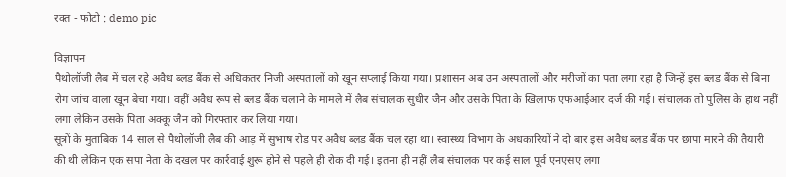रक्त - फोटो : demo pic

विज्ञापन
पैथोलॉजी लैब में चल रहे अवैध ब्लड बैंक से अधिकतर निजी अस्पतालों को खून सप्लाई किया गया। प्रशासन अब उन अस्पतालों और मरीजों का पता लगा रहा है जिन्हें इस ब्लड बैंक से बिना रोग जांच वाला खून बेचा गया। वहीं अवैध रूप से ब्लड बैंक चलाने के मामले में लैब संचालक सुधीर जैन और उसके पिता के खिलाफ एफआईआर दर्ज की गई। संचालक तो पुलिस के हाथ नहीं लगा लेकिन उसके पिता अक्कू जैन को गिरफ्तार कर लिया गया।
सूत्रों के मुताबिक 14 साल से पैथोलॉजी लैब की आड़ में सुभाष रोड पर अवैध ब्लड बैंक चल रहा था। स्वास्थ्य विभाग के अधकारियों ने दो बार इस अवैध ब्लड बैंक पर छापा मारने की तैयारी की थी लेकिन एक सपा नेता के दखल पर कार्रवाई शुरू होने से पहले ही रोक दी गई। इतना ही नहीं लैब संचालक पर कई साल पूर्व एनएसए लगा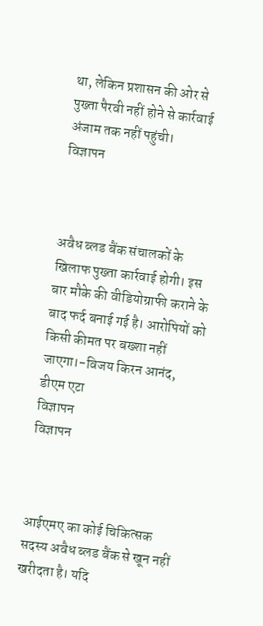था, लेकिन प्रशासन की ओर से पुख्ता पैरवी नहीं होने से कार्रवाई अंजाम तक नहीं पहुंची।
विज्ञापन



अवैध ब्लड बैंक संचालकों के खिलाफ पुख्ता कार्रवाई होगी। इस बार मौके की वीडियोग्राफी कराने के बाद फर्द बनाई गई है। आरोपियों को किसी कीमत पर बख्शा नहीं जाएगा।-विजय किरन आनंद, डीएम एटा
विज्ञापन
विज्ञापन



आईएमए का कोई चिकित्सक सदस्य अवैध ब्लड बैंक से खून नहीं खरीदता है। यदि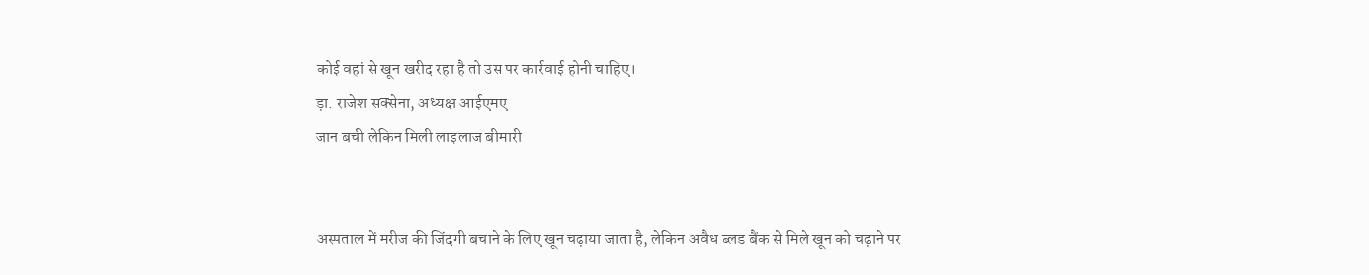कोई वहां से खून खरीद रहा है तो उस पर कार्रवाई होनी चाहिए।
ड़ा. राजेश सक्सेना, अध्यक्ष आईएमए
जान बची लेकिन मिली लाइलाज बीमारी


अस्पताल में मरीज की जिंदगी बचाने के लिए खून चढ़ाया जाता है, लेकिन अवैध ब्लड बैंक से मिले खून को चढ़ाने पर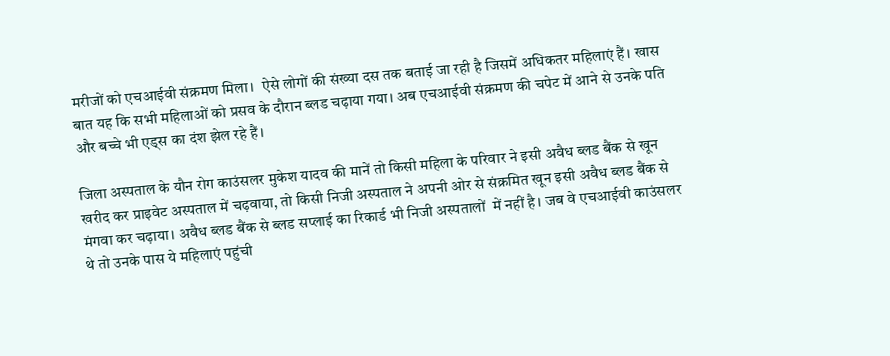मरीजों को एचआईवी संक्रमण मिला।  ऐसे लोगों की संख्या दस तक बताई जा रही है जिसमें अधिकतर महिलाएं हैं। खास बात यह कि सभी महिलाओं को प्रसव के दौरान ब्लड चढ़ाया गया। अब एचआईवी संक्रमण की चपेट में आने से उनके पति और बच्चे भी एड्स का दंश झेल रहे हैं।

जिला अस्पताल के यौन रोग काउंसलर मुकेश यादव की मानें तो किसी महिला के परिवार ने इसी अवैध ब्लड बैंक से खून खरीद कर प्राइवेट अस्पताल में चढ़वाया, तो किसी निजी अस्पताल ने अपनी ओर से संक्रमित खून इसी अवैध ब्लड बैंक से मंगवा कर चढ़ाया। अवैध ब्लड बैंक से ब्लड सप्लाई का रिकार्ड भी निजी अस्पतालों  में नहीं है। जब वे एचआईवी काउंसलर थे तो उनके पास ये महिलाएं पहुंची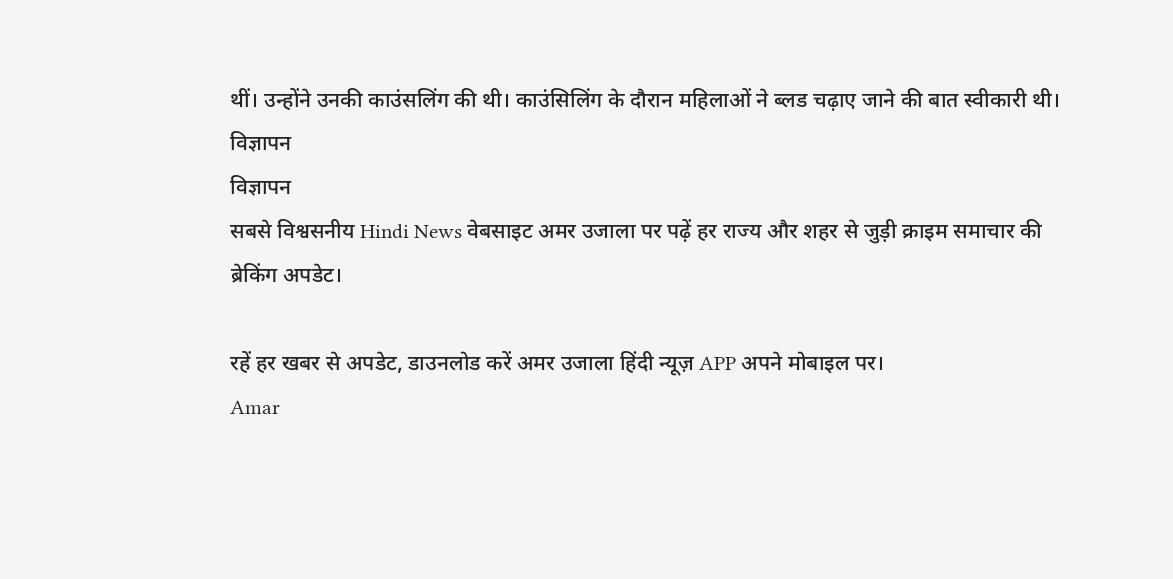थीं। उन्होंने उनकी काउंसलिंग की थी। काउंसिलिंग के दौरान महिलाओं ने ब्लड चढ़ाए जाने की बात स्वीकारी थी।
विज्ञापन
विज्ञापन
सबसे विश्वसनीय Hindi News वेबसाइट अमर उजाला पर पढ़ें हर राज्य और शहर से जुड़ी क्राइम समाचार की
ब्रेकिंग अपडेट।

रहें हर खबर से अपडेट, डाउनलोड करें अमर उजाला हिंदी न्यूज़ APP अपने मोबाइल पर।
Amar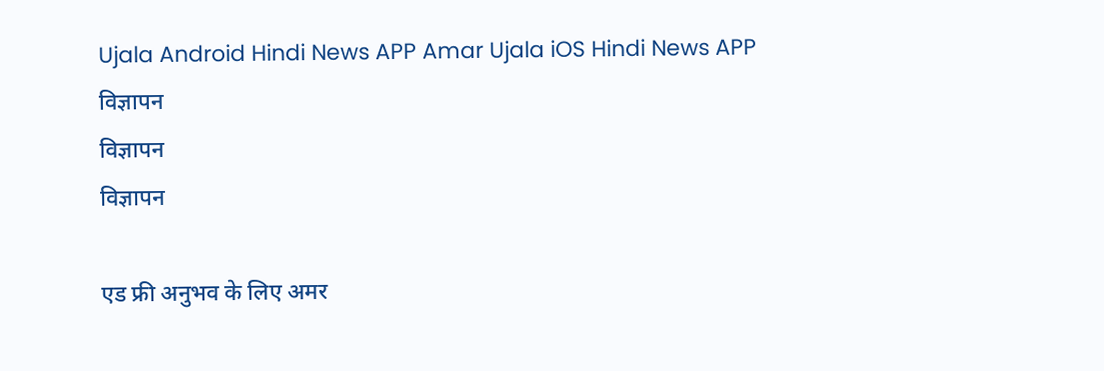Ujala Android Hindi News APP Amar Ujala iOS Hindi News APP
विज्ञापन
विज्ञापन
विज्ञापन

एड फ्री अनुभव के लिए अमर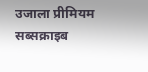उजाला प्रीमियम सब्सक्राइब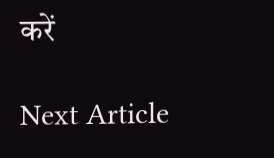करें

Next Article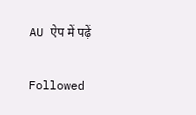AU ऐप में पढ़ें

Followed